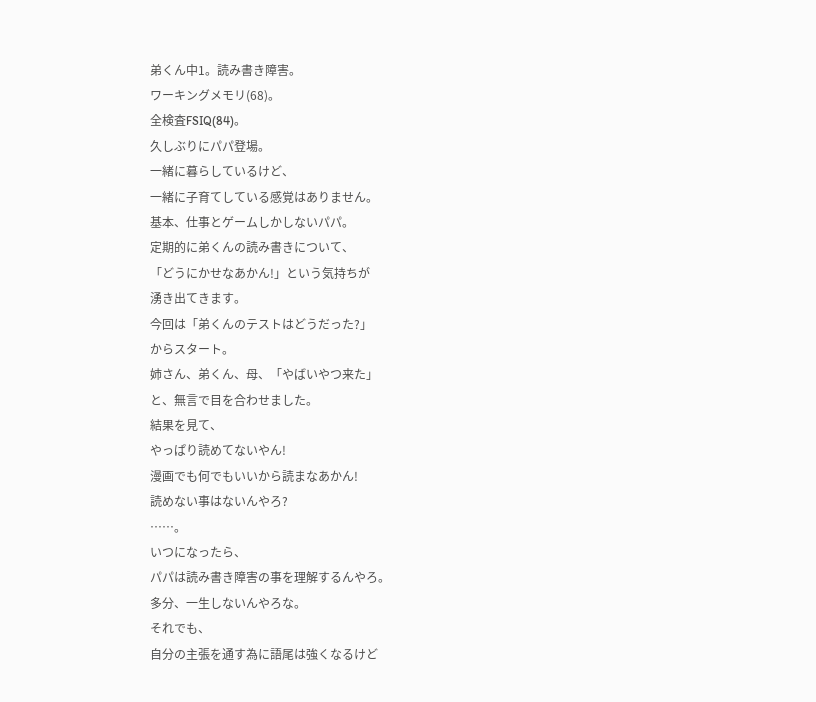弟くん中1。読み書き障害。
ワーキングメモリ(68)。
全検査FSIQ(84)。
久しぶりにパパ登場。
一緒に暮らしているけど、
一緒に子育てしている感覚はありません。
基本、仕事とゲームしかしないパパ。
定期的に弟くんの読み書きについて、
「どうにかせなあかん!」という気持ちが
湧き出てきます。
今回は「弟くんのテストはどうだった?」
からスタート。
姉さん、弟くん、母、「やばいやつ来た」
と、無言で目を合わせました。
結果を見て、
やっぱり読めてないやん!
漫画でも何でもいいから読まなあかん!
読めない事はないんやろ?
……。
いつになったら、
パパは読み書き障害の事を理解するんやろ。
多分、一生しないんやろな。
それでも、
自分の主張を通す為に語尾は強くなるけど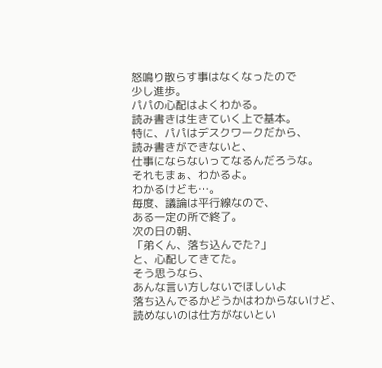怒鳴り散らす事はなくなったので
少し進歩。
パパの心配はよくわかる。
読み書きは生きていく上で基本。
特に、パパはデスクワークだから、
読み書きができないと、
仕事にならないってなるんだろうな。
それもまぁ、わかるよ。
わかるけども…。
毎度、議論は平行線なので、
ある一定の所で終了。
次の日の朝、
「弟くん、落ち込んでた?」
と、心配してきてた。
そう思うなら、
あんな言い方しないでほしいよ
落ち込んでるかどうかはわからないけど、
読めないのは仕方がないとい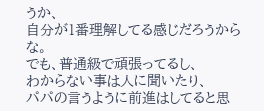うか、
自分が1番理解してる感じだろうからな。
でも、普通級で頑張ってるし、
わからない事は人に聞いたり、
パパの言うように前進はしてると思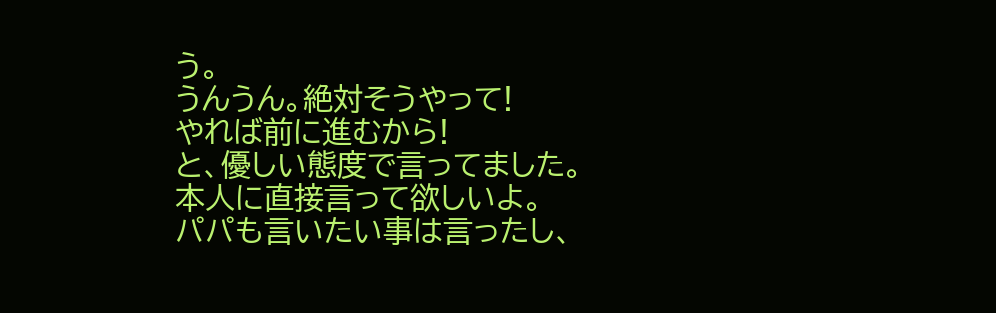う。
うんうん。絶対そうやって!
やれば前に進むから!
と、優しい態度で言ってました。
本人に直接言って欲しいよ。
パパも言いたい事は言ったし、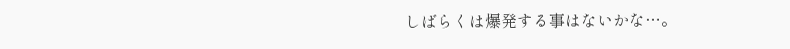しばらくは爆発する事はないかな…。